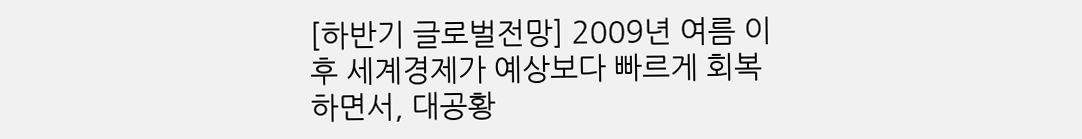[하반기 글로벌전망] 2009년 여름 이후 세계경제가 예상보다 빠르게 회복하면서, 대공황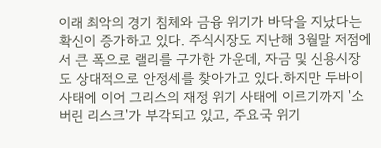이래 최악의 경기 침체와 금융 위기가 바닥을 지났다는 확신이 증가하고 있다. 주식시장도 지난해 3월말 저점에서 큰 폭으로 랠리를 구가한 가운데, 자금 및 신용시장도 상대적으로 안정세를 찾아가고 있다.하지만 두바이 사태에 이어 그리스의 재정 위기 사태에 이르기까지 '소버린 리스크'가 부각되고 있고, 주요국 위기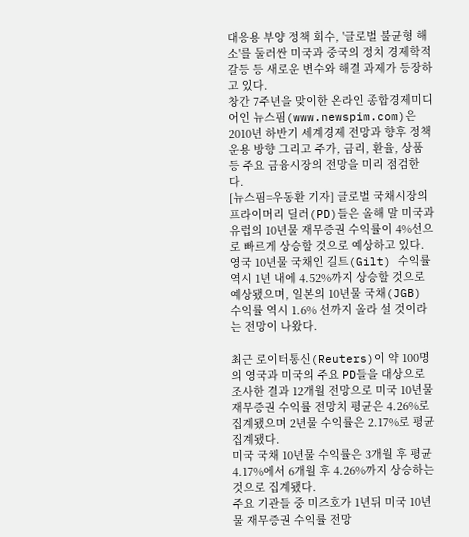대응용 부양 정책 회수, '글로벌 불균형 해소'를 둘러싼 미국과 중국의 정치 경제학적 갈등 등 새로운 변수와 해결 과제가 등장하고 있다.
창간 7주년을 맞이한 온라인 종합경제미디어인 뉴스핌(www.newspim.com)은 2010년 하반기 세계경제 전망과 향후 정책운용 방향 그리고 주가, 금리, 환율, 상품 등 주요 금융시장의 전망을 미리 점검한다.
[뉴스핌=우동환 기자] 글로벌 국채시장의 프라이머리 딜러(PD)들은 올해 말 미국과 유럽의 10년물 재무증권 수익률이 4%선으로 빠르게 상승할 것으로 예상하고 있다.
영국 10년물 국채인 길트(Gilt) 수익률 역시 1년 내에 4.52%까지 상승할 것으로 예상됐으며, 일본의 10년물 국채(JGB) 수익률 역시 1.6% 선까지 올라 설 것이라는 전망이 나왔다.

최근 로이터통신(Reuters)이 약 100명의 영국과 미국의 주요 PD들을 대상으로 조사한 결과 12개월 전망으로 미국 10년물 재무증권 수익률 전망치 평균은 4.26%로 집계됐으며 2년물 수익률은 2.17%로 평균 집계됐다.
미국 국채 10년물 수익률은 3개월 후 평균 4.17%에서 6개월 후 4.26%까지 상승하는 것으로 집계됐다.
주요 기관들 중 미즈호가 1년뒤 미국 10년물 재무증권 수익률 전망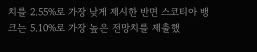치를 2.55%로 가장 낮게 제시한 반면 스코티아 뱅크는 5.10%로 가장 높은 전망치를 제출했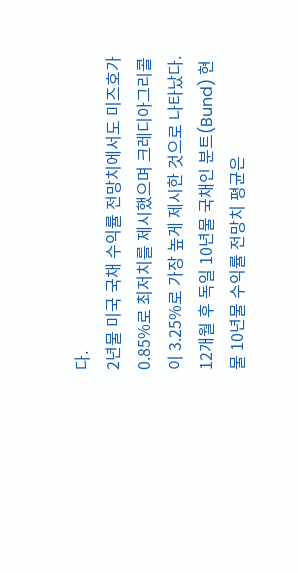다.
2년물 미국 국채 수익률 전망치에서도 미즈호가 0.85%로 최저치를 제시했으며 크레디아그리콜이 3.25%로 가장 높게 제시한 것으로 나타났다.
12개월 후 독일 10년물 국채인 분트(Bund) 현물 10년물 수익률 전망치 평균은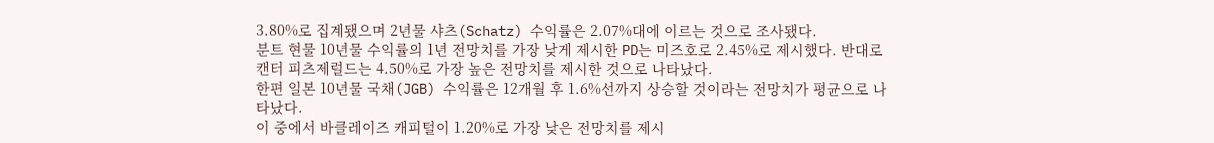3.80%로 집계됐으며 2년물 샤츠(Schatz) 수익률은 2.07%대에 이르는 것으로 조사됐다.
분트 현물 10년물 수익률의 1년 전망치를 가장 낮게 제시한 PD는 미즈호로 2.45%로 제시했다. 반대로 캔터 피츠제럴드는 4.50%로 가장 높은 전망치를 제시한 것으로 나타났다.
한편 일본 10년물 국채(JGB) 수익률은 12개월 후 1.6%선까지 상승할 것이라는 전망치가 평균으로 나타났다.
이 중에서 바클레이즈 캐피털이 1.20%로 가장 낮은 전망치를 제시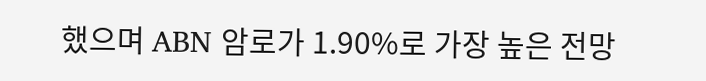했으며 ABN 암로가 1.90%로 가장 높은 전망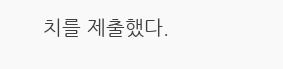치를 제출했다.